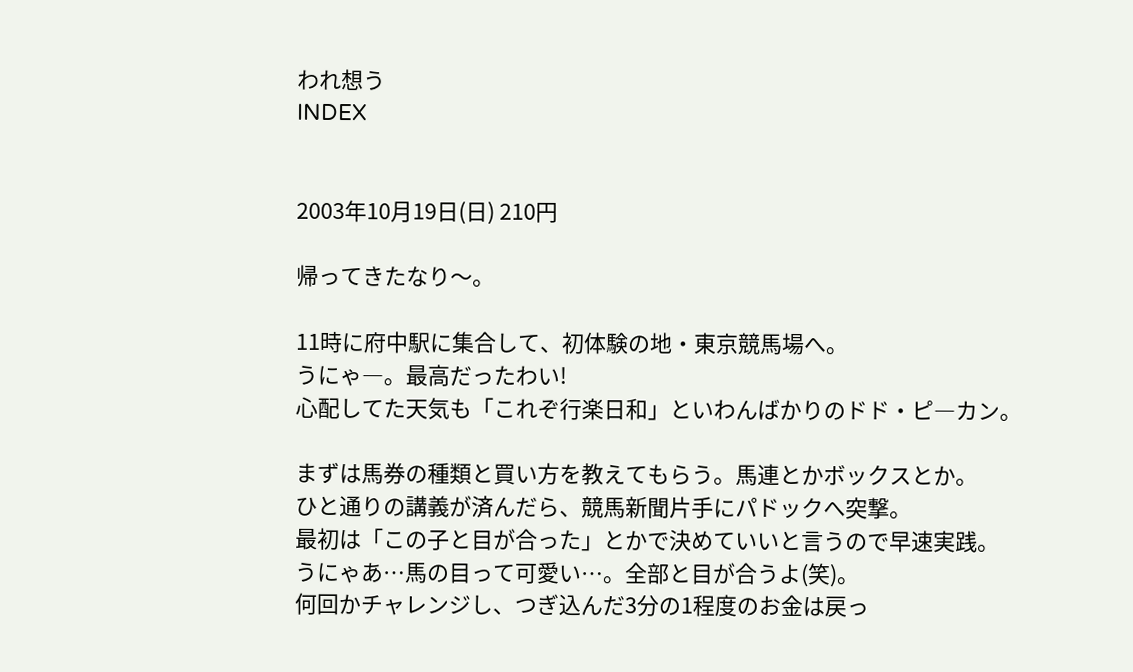われ想う
INDEX


2003年10月19日(日) 210円

帰ってきたなり〜。

11時に府中駅に集合して、初体験の地・東京競馬場へ。
うにゃ―。最高だったわい!
心配してた天気も「これぞ行楽日和」といわんばかりのドド・ピ―カン。

まずは馬券の種類と買い方を教えてもらう。馬連とかボックスとか。
ひと通りの講義が済んだら、競馬新聞片手にパドックへ突撃。
最初は「この子と目が合った」とかで決めていいと言うので早速実践。
うにゃあ…馬の目って可愛い…。全部と目が合うよ(笑)。
何回かチャレンジし、つぎ込んだ3分の1程度のお金は戻っ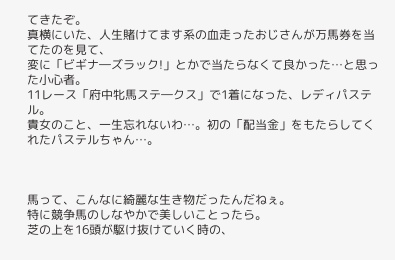てきたぞ。
真横にいた、人生賭けてます系の血走ったおじさんが万馬券を当てたのを見て、
変に「ビギナ―ズラック!」とかで当たらなくて良かった…と思った小心者。
11レース「府中牝馬ステ―クス」で1着になった、レディパステル。
貴女のこと、一生忘れないわ…。初の「配当金」をもたらしてくれたパステルちゃん…。



馬って、こんなに綺麗な生き物だったんだねぇ。
特に競争馬のしなやかで美しいことったら。
芝の上を16頭が駆け抜けていく時の、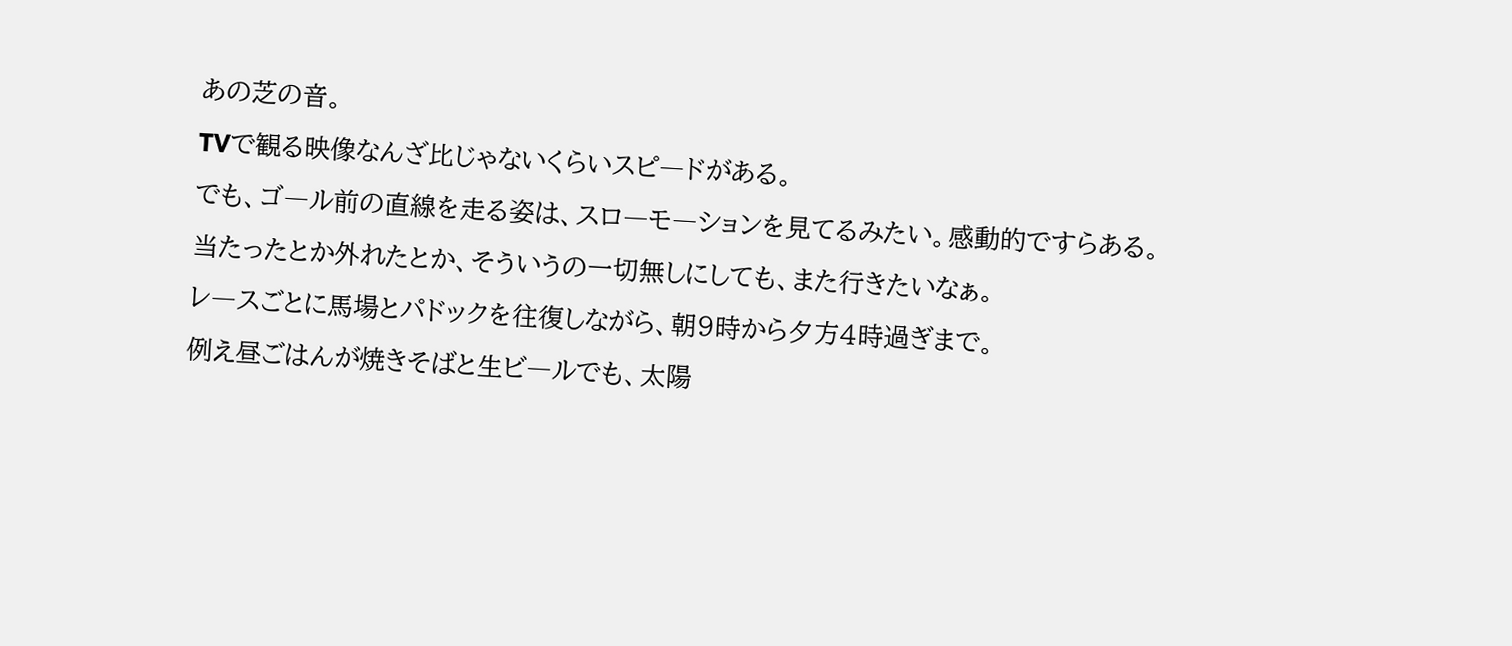あの芝の音。
TVで観る映像なんざ比じゃないくらいスピ―ドがある。
でも、ゴ―ル前の直線を走る姿は、スロ―モ―ションを見てるみたい。感動的ですらある。
当たったとか外れたとか、そういうの一切無しにしても、また行きたいなぁ。
レ―スごとに馬場とパドックを往復しながら、朝9時から夕方4時過ぎまで。
例え昼ごはんが焼きそばと生ビ―ルでも、太陽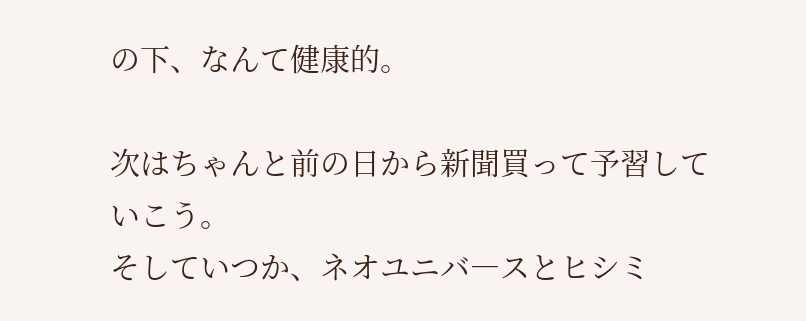の下、なんて健康的。

次はちゃんと前の日から新聞買って予習していこう。
そしていつか、ネオユニバ―スとヒシミ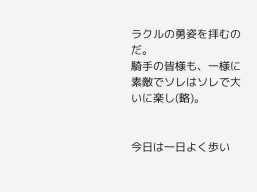ラクルの勇姿を拝むのだ。
騎手の皆様も、一様に素敵でソレはソレで大いに楽し(略)。


今日は一日よく歩い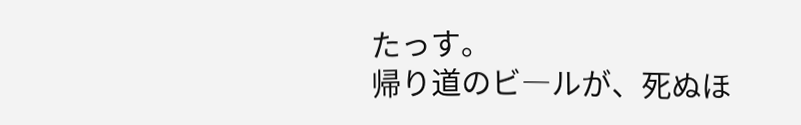たっす。
帰り道のビ―ルが、死ぬほ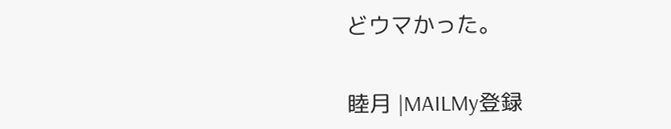どウマかった。


睦月 |MAILMy登録